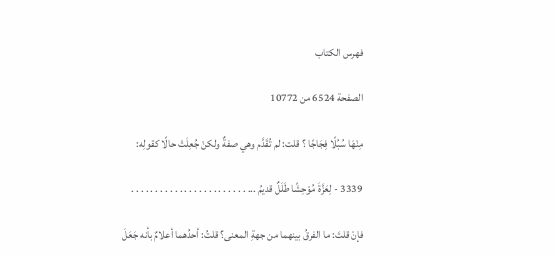فهرس الكتاب

الصفحة 6524 من 10772

مِنْهَا سُبُلًا فِجَاجًا ؟ قلت: لم تُقَدَّم وهي صفةٌ ولكنْ جُعِلَتْ حالًا كقولِه:

3339 - لِعَزَّةَ مُوْحِشًا طَلَلٌ قديمُ ... . . . . . . . . . . . . . . . . . . . . . . . .

فإنْ قلتَ: ما الفرقُ بينهما من جهةِ المعنى؟ قلتُ: أحدُهما أعلامٌ بأنه جَعَلَ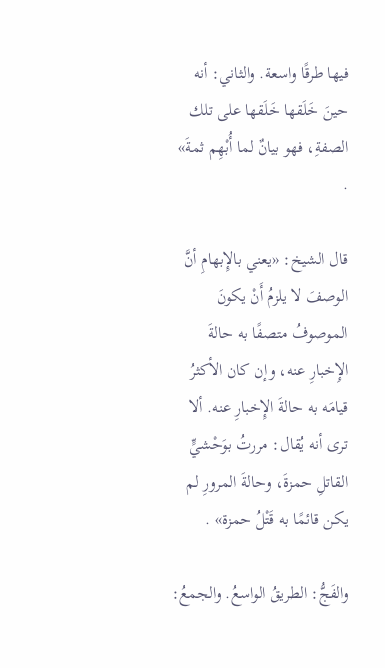فيها طرقًا واسعة. والثاني: أنه حينَ خَلَقها خَلَقها على تلك الصفةِ، فهو بيانٌ لما أُبْهِم ثمةَ» .

قال الشيخ: «يعني بالإِبهامِ أنَّ الوصفَ لا يلزمُ أَنْ يكونَ الموصوفُ متصفًا به حالةَ الإِخبارِ عنه، وإن كان الأكثرُ قيامَه به حالةَ الإِخبارِ عنه. ألا ترى أنه يُقال: مررتُ بوَحْشيٍّ القاتلِ حمزةَ، وحالةَ المرورِ لم يكن قائمًا به قَتْلُ حمزة» .

والفَجُّ: الطريقُ الواسعُ. والجمعُ: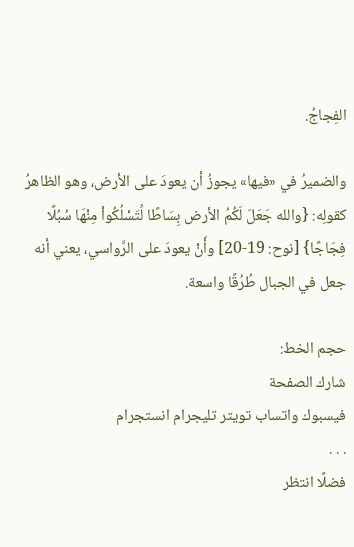الفِجاجُ.

والضميرُ في «فيها» يجوزُ أن يعودَ على الأرض، وهو الظاهرُ كقولِه: {والله جَعَلَ لَكُمُ الأرض بِسَاطًا لِّتَسْلُكُواْ مِنْهَا سُبُلًا فِجَاجًا} [نوح: 19-20] وأَنْ يعودَ على الرَّواسي، يعني أنه جعل في الجبال طُرُقًا واسعة.

حجم الخط:
شارك الصفحة
فيسبوك واتساب تويتر تليجرام انستجرام
. . .
فضلًا انتظر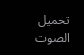تحميل الصوت